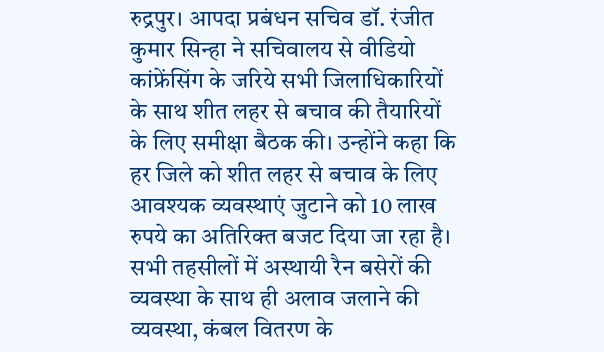रुद्रपुर। आपदा प्रबंधन सचिव डॉ. रंजीत कुमार सिन्हा ने सचिवालय से वीडियो कांफ्रेंसिंग के जरिये सभी जिलाधिकारियों के साथ शीत लहर से बचाव की तैयारियों के लिए समीक्षा बैठक की। उन्होंने कहा कि हर जिले को शीत लहर से बचाव के लिए आवश्यक व्यवस्थाएं जुटाने को 10 लाख रुपये का अतिरिक्त बजट दिया जा रहा है। सभी तहसीलों में अस्थायी रैन बसेरों की व्यवस्था के साथ ही अलाव जलाने की व्यवस्था, कंबल वितरण के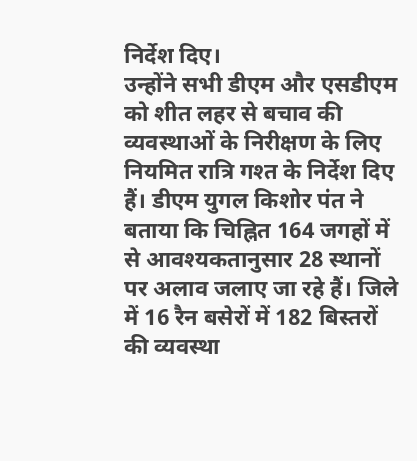निर्देश दिए।
उन्होंने सभी डीएम और एसडीएम को शीत लहर से बचाव की व्यवस्थाओं के निरीक्षण के लिए नियमित रात्रि गश्त के निर्देश दिए हैं। डीएम युगल किशोर पंत ने बताया कि चिह्नित 164 जगहों में से आवश्यकतानुसार 28 स्थानों पर अलाव जलाए जा रहे हैं। जिले में 16 रैन बसेरों में 182 बिस्तरों की व्यवस्था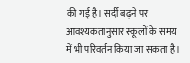की गई है। सर्दी बढ़ने पर आवश्यकतानुसार स्कूलों के समय में भी परिवर्तन किया जा सकता है।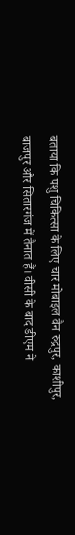बताया कि पशु चिकित्सा के लिए चार मोबाइल वैन रुद्रपुर, काशीपुर, बाजपुर और सितारगंज में तैनात हैं। वीसी के बाद डीएम ने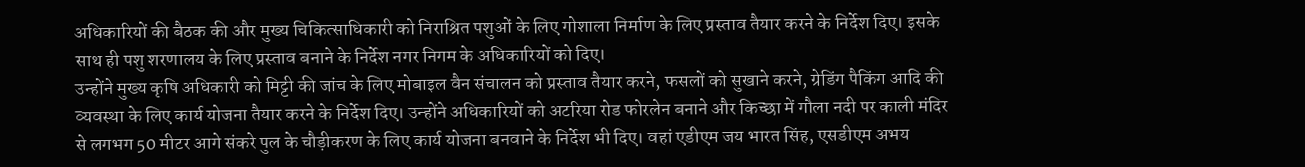अधिकारियों की बैठक की और मुख्य चिकित्साधिकारी को निराश्रित पशुओं के लिए गोशाला निर्माण के लिए प्रस्ताव तैयार करने के निर्देश दिए। इसके साथ ही पशु शरणालय के लिए प्रस्ताव बनाने के निर्देश नगर निगम के अधिकारियों को दिए।
उन्होंने मुख्य कृषि अधिकारी को मिट्टी की जांच के लिए मोबाइल वैन संचालन को प्रस्ताव तैयार करने, फसलों को सुखाने करने, ग्रेडिंग पैकिंग आदि की व्यवस्था के लिए कार्य योजना तैयार करने के निर्देश दिए। उन्होंने अधिकारियों को अटरिया रोड फोरलेन बनाने और किच्छा में गौला नदी पर काली मंदिर से लगभग 50 मीटर आगे संकरे पुल के चौड़ीकरण के लिए कार्य योजना बनवाने के निर्देश भी दिए। वहां एडीएम जय भारत सिंह, एसडीएम अभय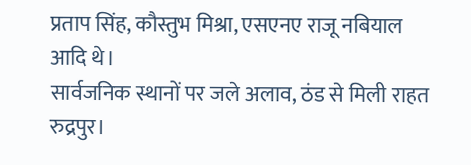प्रताप सिंह, कौस्तुभ मिश्रा, एसएनए राजू नबियाल आदि थे।
सार्वजनिक स्थानों पर जले अलाव, ठंड से मिली राहत
रुद्रपुर।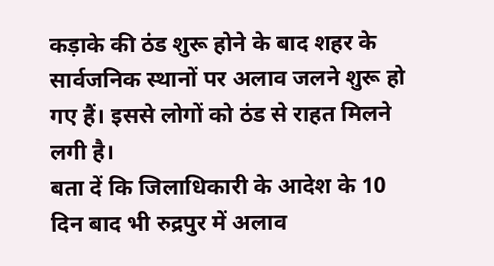कड़ाके की ठंड शुरू होने के बाद शहर के सार्वजनिक स्थानों पर अलाव जलने शुरू हो गए हैं। इससे लोगों को ठंड से राहत मिलने लगी है।
बता दें कि जिलाधिकारी के आदेश के 10 दिन बाद भी रुद्रपुर में अलाव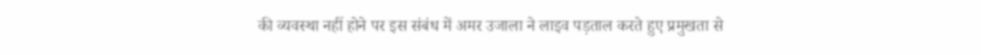की व्यवस्था नहीं होने पर इस संबंध में अमर उजाला ने लाइव पड़ताल करते हुए प्रमुखता से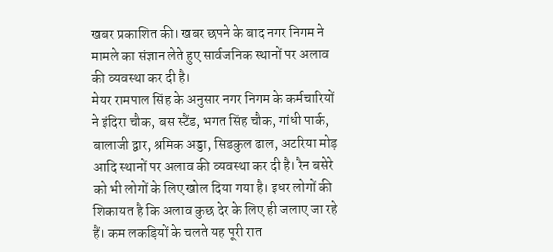खबर प्रकाशित की। खबर छपने के बाद नगर निगम ने मामले का संज्ञान लेते हुए सार्वजनिक स्थानों पर अलाव की व्यवस्था कर दी है।
मेयर रामपाल सिंह के अनुसार नगर निगम के कर्मचारियों ने इंदिरा चौक, बस स्टैंड, भगत सिंह चौक, गांधी पार्क, बालाजी द्वार, श्रमिक अड्डा, सिडकुल ढाल, अटरिया मोड़ आदि स्थानों पर अलाव की व्यवस्था कर दी है। रैन बसेरे को भी लोगों के लिए खोल दिया गया है। इधर लोगों की शिकायत है कि अलाव कुछ देर के लिए ही जलाए जा रहे हैं। कम लकड़ियों के चलते यह पूरी रात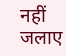नहीं जलाए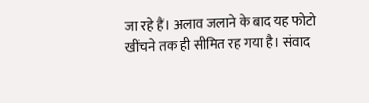जा रहे हैं। अलाव जलाने के बाद यह फोटो खींचने तक ही सीमित रह गया है। संवाद